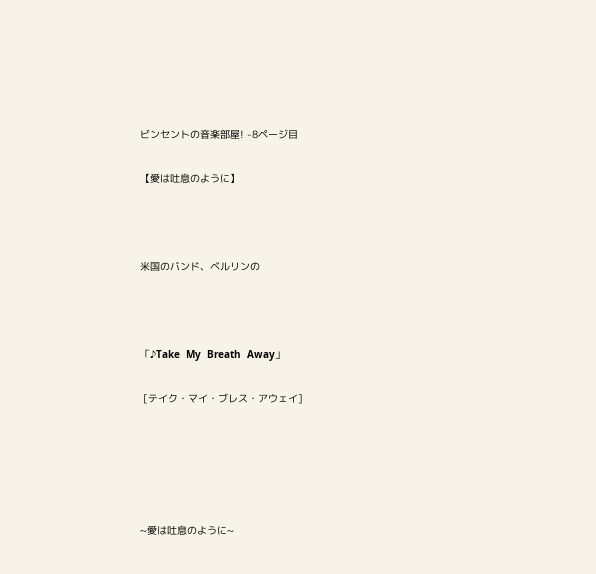ビンセントの音楽部屋! -8ページ目

【愛は吐息のように】



米国のバンド、ベルリンの



「♪Take  My  Breath  Away」

 [テイク・マイ・ブレス・アウェイ]





~愛は吐息のように~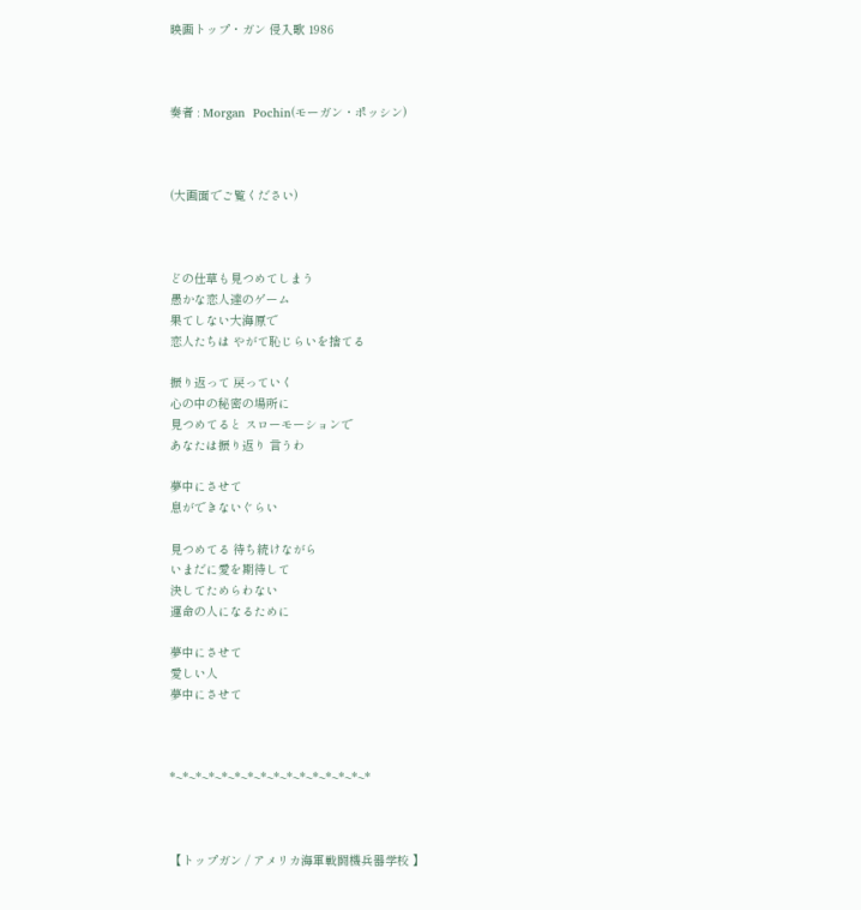映画トップ・ガン 侵入歌 1986



奏者 : Morgan  Pochin(モーガン・ポッシン)



(大画面でご覧ください)



どの仕草も見つめてしまう
愚かな恋人達のゲーム
果てしない大海原で
恋人たちは やがて恥じらいを捨てる

振り返って 戻っていく
心の中の秘密の場所に
見つめてると スローモーションで
あなたは振り返り 言うわ

夢中にさせて
息ができないぐらい

見つめてる 待ち続けながら
いまだに愛を期待して
決してためらわない
運命の人になるために

夢中にさせて
愛しい人
夢中にさせて



*~*~*~*~*~*~*~*~*~*~*~*~*~*~*~*



【トップガン / アメリカ海軍戦闘機兵器学校 】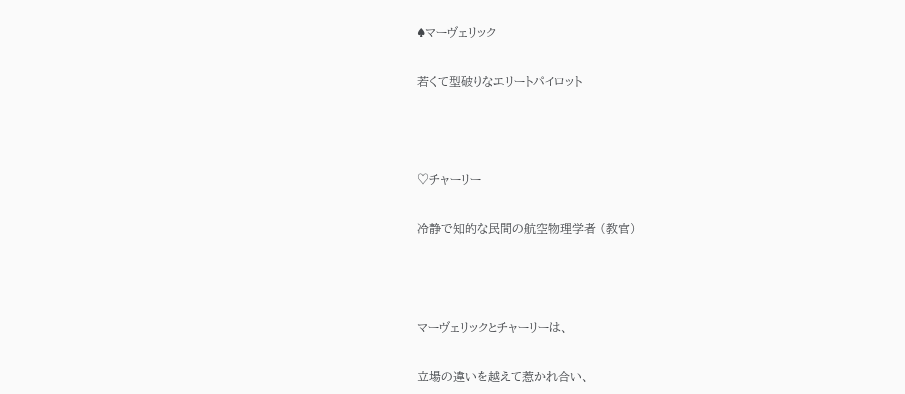♠マーヴェリック

若くて型破りなエリートパイロット



♡チャーリー

冷静で知的な民間の航空物理学者 (教官)



マーヴェリックとチャーリーは、

立場の違いを越えて惹かれ合い、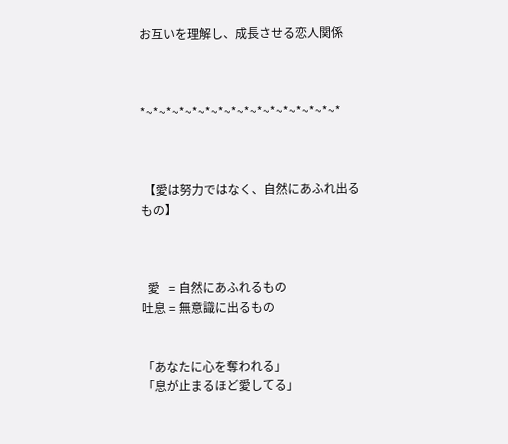お互いを理解し、成長させる恋人関係



*~*~*~*~*~*~*~*~*~*~*~*~*~*~*~*



 【愛は努力ではなく、自然にあふれ出るもの】



  愛   = 自然にあふれるもの
吐息 = 無意識に出るもの


「あなたに心を奪われる」
「息が止まるほど愛してる」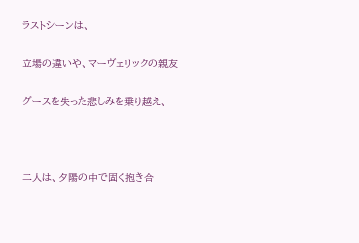ラストシーンは、

立場の違いや、マーヴェリックの親友

グースを失った悲しみを乗り越え、



二人は、夕陽の中で固く抱き合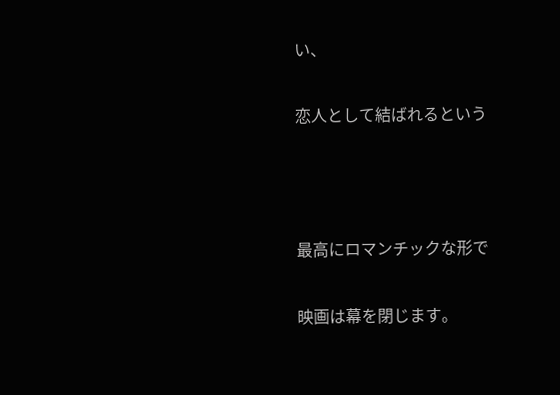い、

恋人として結ばれるという



最高にロマンチックな形で

映画は幕を閉じます。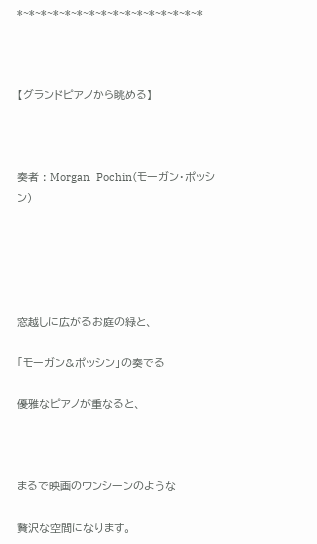*~*~*~*~*~*~*~*~*~*~*~*~*~*~*~*



【グランドピアノから眺める】



奏者 : Morgan  Pochin(モーガン・ポッシン)





窓越しに広がるお庭の緑と、

「モーガン&ポッシン」の奏でる

優雅なピアノが重なると、



まるで映画のワンシーンのような

贅沢な空間になります。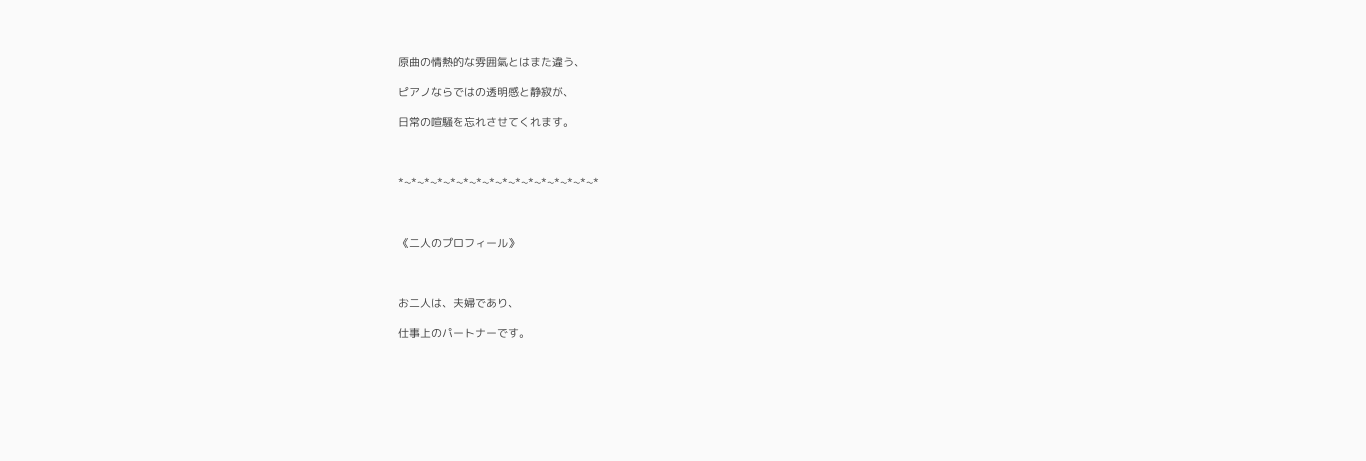原曲の情熱的な雰囲氣とはまた違う、

ピアノならではの透明感と静寂が、

日常の喧騒を忘れさせてくれます。



*~*~*~*~*~*~*~*~*~*~*~*~*~*~*~*



《二人のプロフィール》



お二人は、夫婦であり、

仕事上のパートナーです。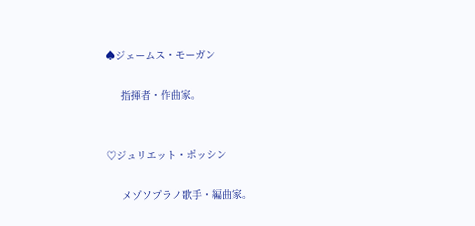♠ジェームス・モーガン

     指揮者・作曲家。


♡ジュリエット・ポッシン

     メゾソプラノ歌手・編曲家。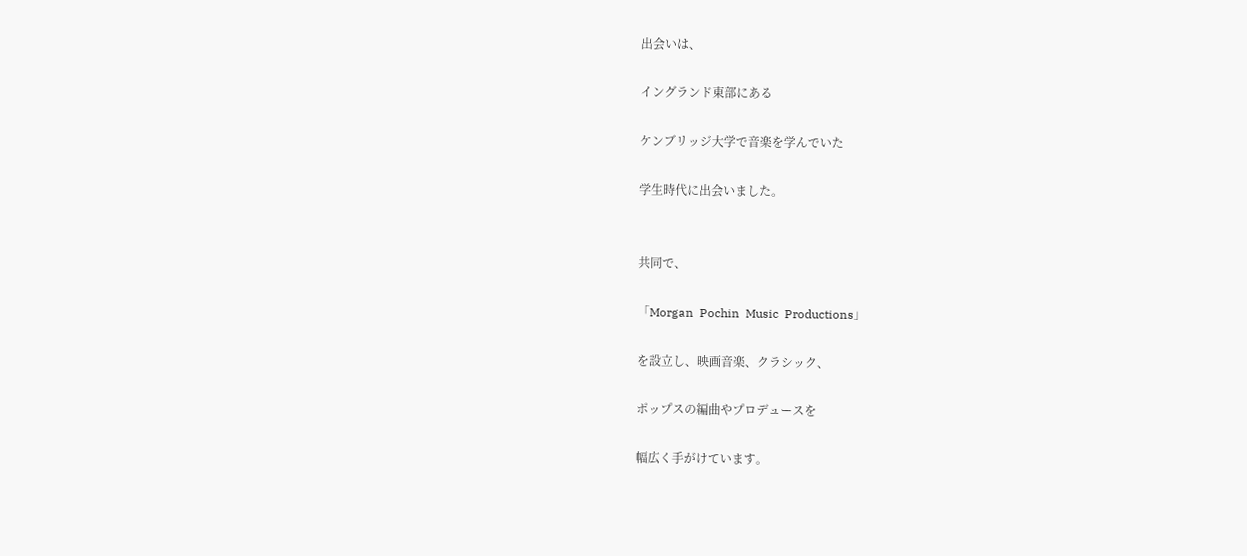出会いは、

イングランド東部にある

ケンブリッジ大学で音楽を学んでいた

学生時代に出会いました。


共同で、

「Morgan  Pochin  Music  Productions」

を設立し、映画音楽、クラシック、

ポップスの編曲やプロデュースを

幅広く手がけています。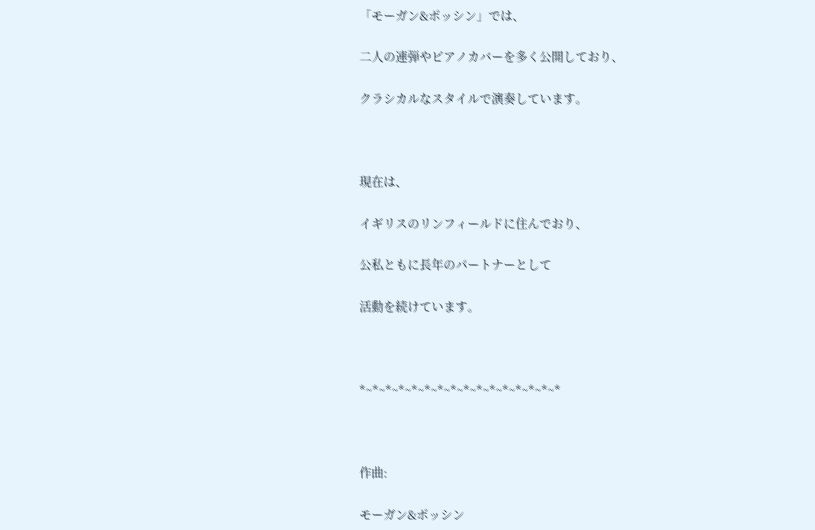「モーガン&ポッシン」では、

二人の連弾やピアノカバーを多く公開しており、

クラシカルなスタイルで演奏しています。



現在は、

イギリスのリンフィールドに住んでおり、

公私ともに長年のパートナーとして

活動を続けています。



*~*~*~*~*~*~*~*~*~*~*~*~*~*~*~*



作曲:

モーガン&ポッシン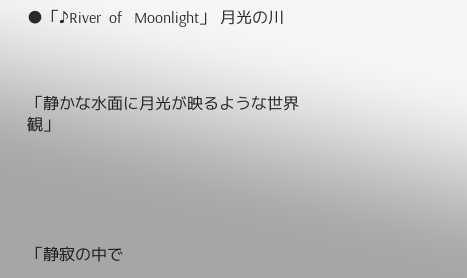●「♪River  of   Moonlight」 月光の川



「静かな水面に月光が映るような世界観」





「静寂の中で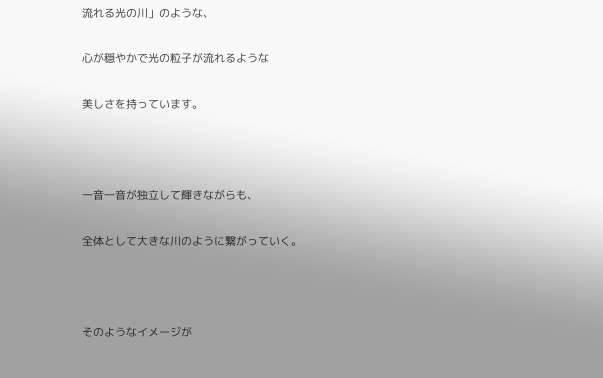流れる光の川」のような、

心が穏やかで光の粒子が流れるような

美しさを持っています。



一音一音が独立して輝きながらも、

全体として大きな川のように繋がっていく。



そのようなイメージが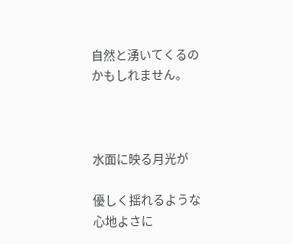自然と湧いてくるのかもしれません。



水面に映る月光が

優しく揺れるような心地よさに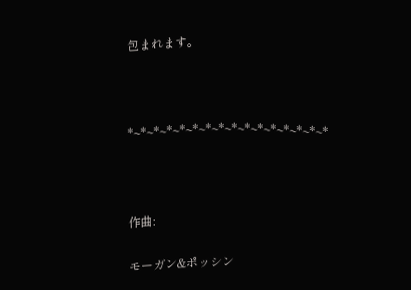包まれます。



*~*~*~*~*~*~*~*~*~*~*~*~*~*~*~*



作曲:

モーガン&ポッシン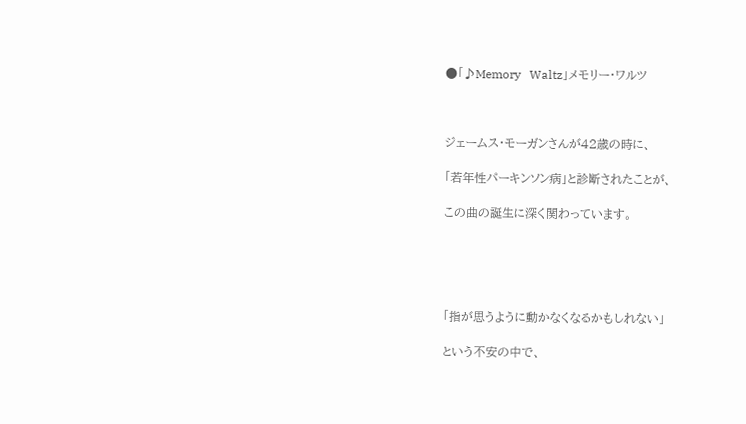●「♪Memory   Waltz」メモリー・ワルツ



ジェームス・モーガンさんが42歳の時に、

「若年性パーキンソン病」と診断されたことが、

この曲の誕生に深く関わっています。





「指が思うように動かなくなるかもしれない」

という不安の中で、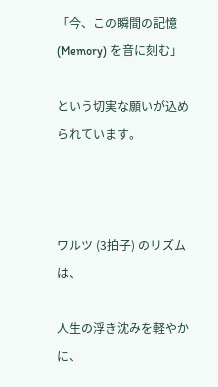「今、この瞬間の記憶 (Memory) を音に刻む」

という切実な願いが込められています。



ワルツ (3拍子) のリズムは、

人生の浮き沈みを軽やかに、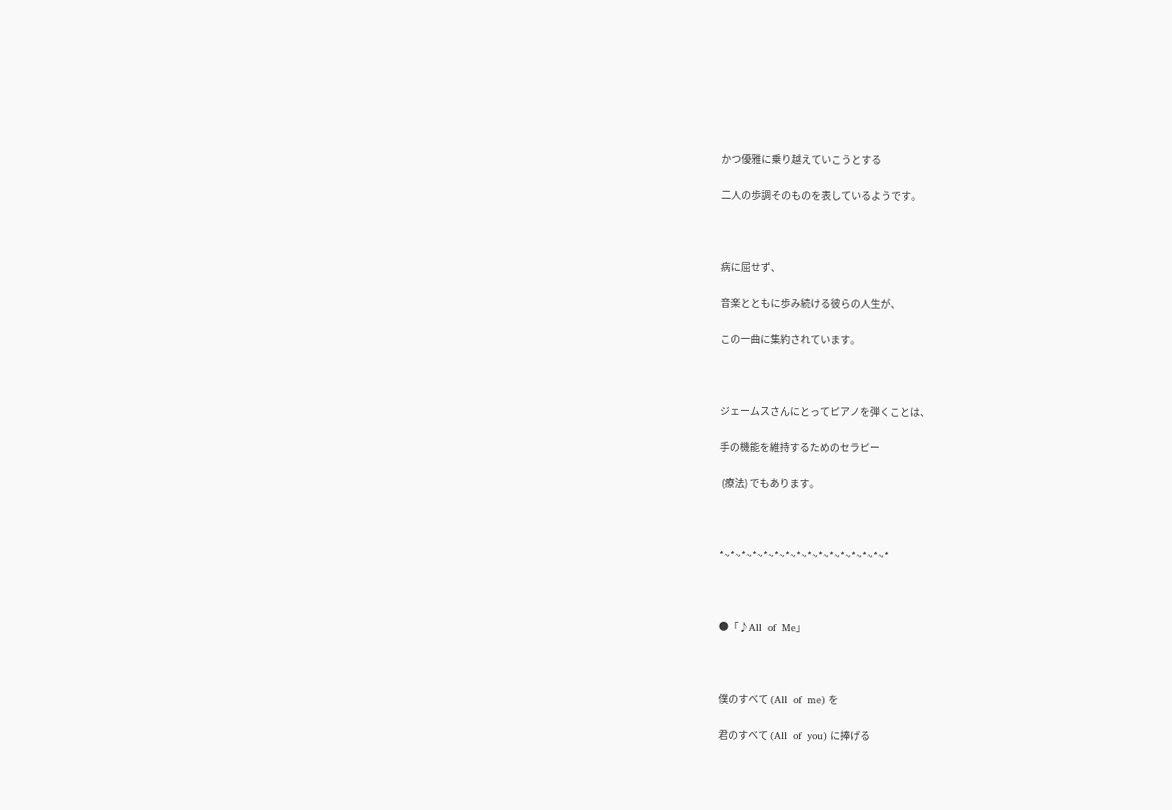かつ優雅に乗り越えていこうとする

二人の歩調そのものを表しているようです。



病に屈せず、

音楽とともに歩み続ける彼らの人生が、

この一曲に集約されています。



ジェームスさんにとってピアノを弾くことは、

手の機能を維持するためのセラピー

 (療法) でもあります。



*~*~*~*~*~*~*~*~*~*~*~*~*~*~*~*



●「♪All  of  Me」



僕のすべて (All  of  me) を

君のすべて (All  of  you) に捧げる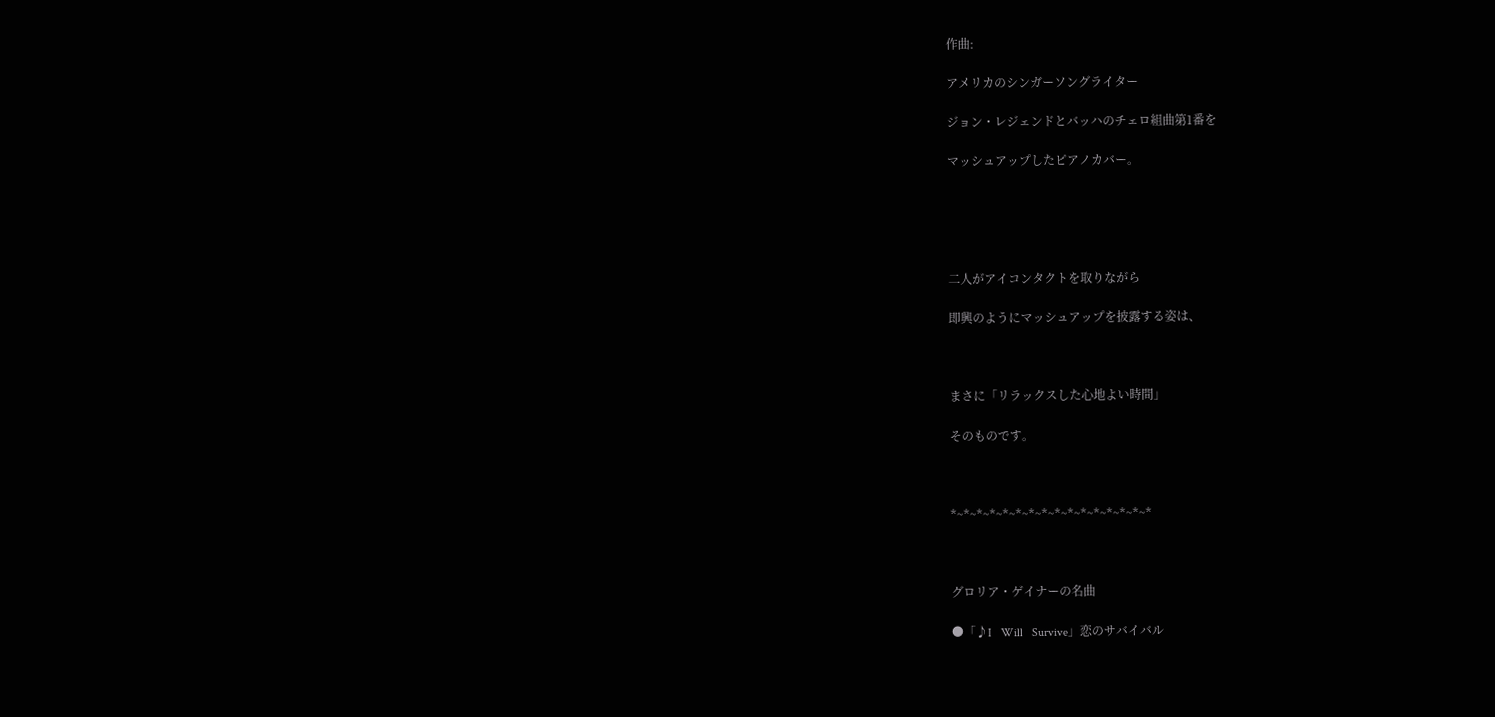作曲:

アメリカのシンガーソングライター

ジョン・レジェンドとバッハのチェロ組曲第1番を

マッシュアップしたピアノカバー。





二人がアイコンタクトを取りながら

即興のようにマッシュアップを披露する姿は、



まさに「リラックスした心地よい時間」

そのものです。



*~*~*~*~*~*~*~*~*~*~*~*~*~*~*~*



グロリア・ゲイナーの名曲

●「♪I   Will   Survive」恋のサバイバル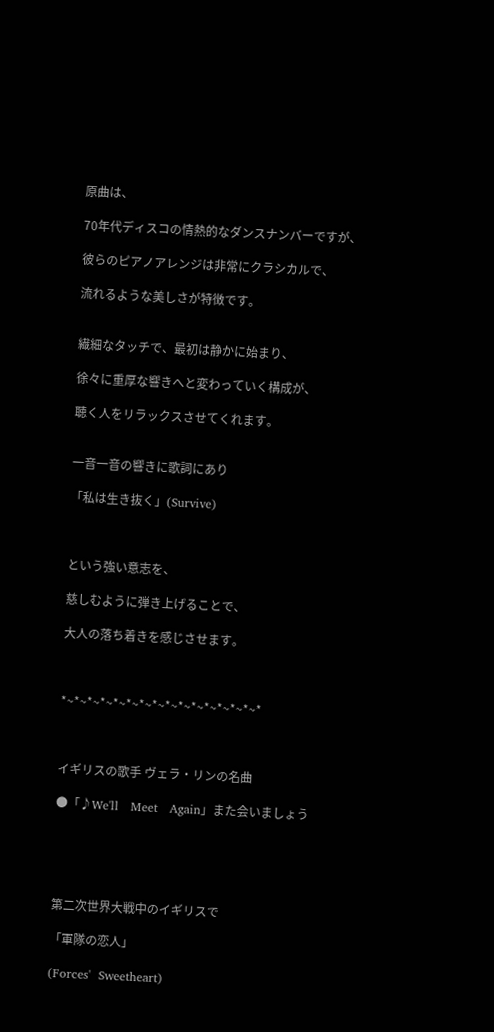原曲は、

70年代ディスコの情熱的なダンスナンバーですが、

彼らのピアノアレンジは非常にクラシカルで、

流れるような美しさが特徴です。


繊細なタッチで、最初は静かに始まり、

徐々に重厚な響きへと変わっていく構成が、

聴く人をリラックスさせてくれます。


一音一音の響きに歌詞にあり

「私は生き抜く」(Survive)



という強い意志を、

慈しむように弾き上げることで、

大人の落ち着きを感じさせます。



*~*~*~*~*~*~*~*~*~*~*~*~*~*~*~*



イギリスの歌手 ヴェラ・リンの名曲

●「♪We'll   Meet   Again」また会いましょう





第二次世界大戦中のイギリスで

「軍隊の恋人」

(Forces'  Sweetheart)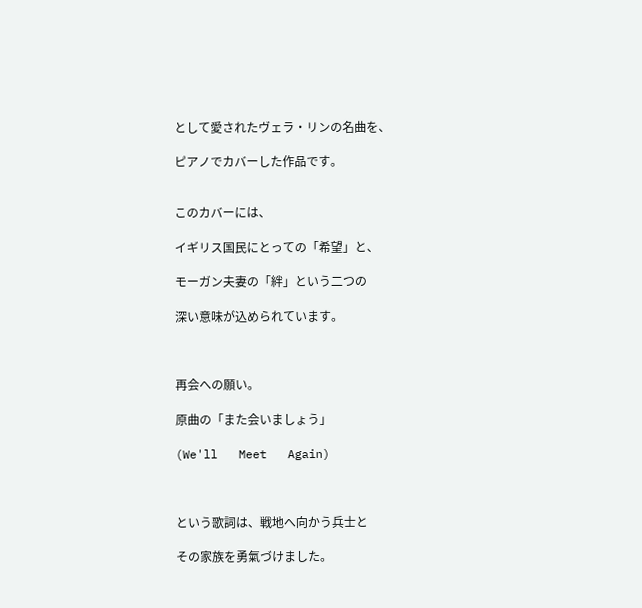として愛されたヴェラ・リンの名曲を、

ピアノでカバーした作品です。


このカバーには、

イギリス国民にとっての「希望」と、

モーガン夫妻の「絆」という二つの

深い意味が込められています。



再会への願い。

原曲の「また会いましょう」

(We'll   Meet   Again)



という歌詞は、戦地へ向かう兵士と

その家族を勇氣づけました。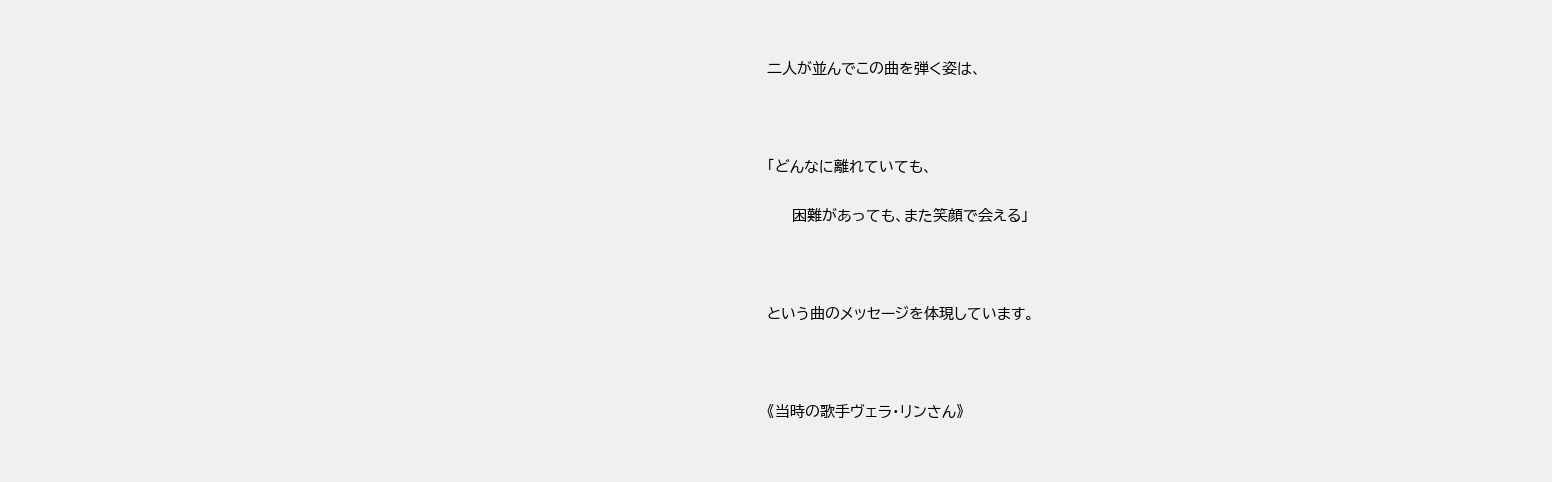二人が並んでこの曲を弾く姿は、



「どんなに離れていても、

     困難があっても、また笑顔で会える」



という曲のメッセージを体現しています。



《当時の歌手ヴェラ・リンさん》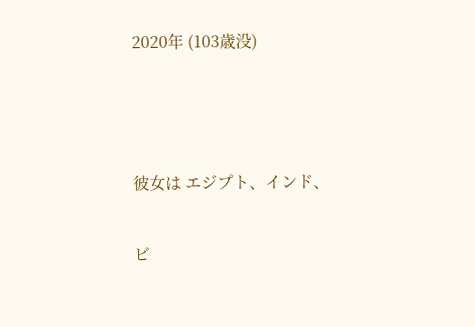2020年 (103歳没)



彼女は エジプト、インド、

ビ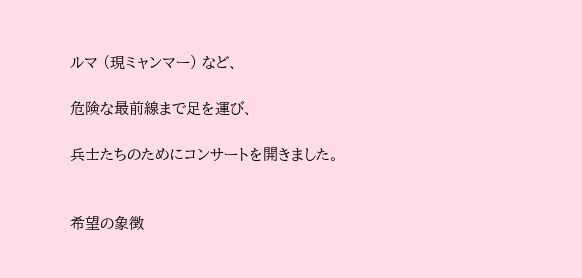ルマ (現ミャンマー) など、

危険な最前線まで足を運び、

兵士たちのためにコンサートを開きました。


希望の象徴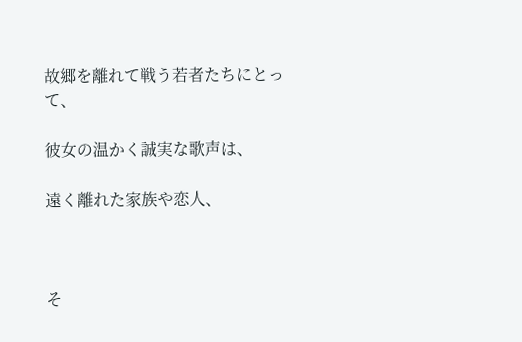故郷を離れて戦う若者たちにとって、

彼女の温かく誠実な歌声は、

遠く離れた家族や恋人、



そ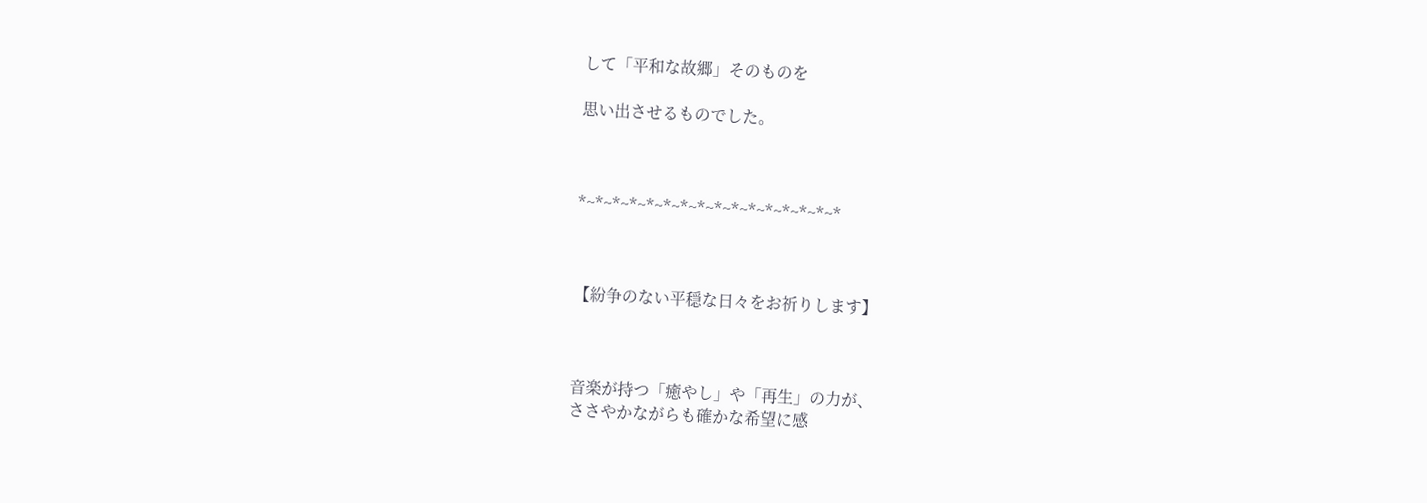して「平和な故郷」そのものを

思い出させるものでした。



*~*~*~*~*~*~*~*~*~*~*~*~*~*~*~*



【紛争のない平穏な日々をお祈りします】



音楽が持つ「癒やし」や「再生」の力が、
ささやかながらも確かな希望に感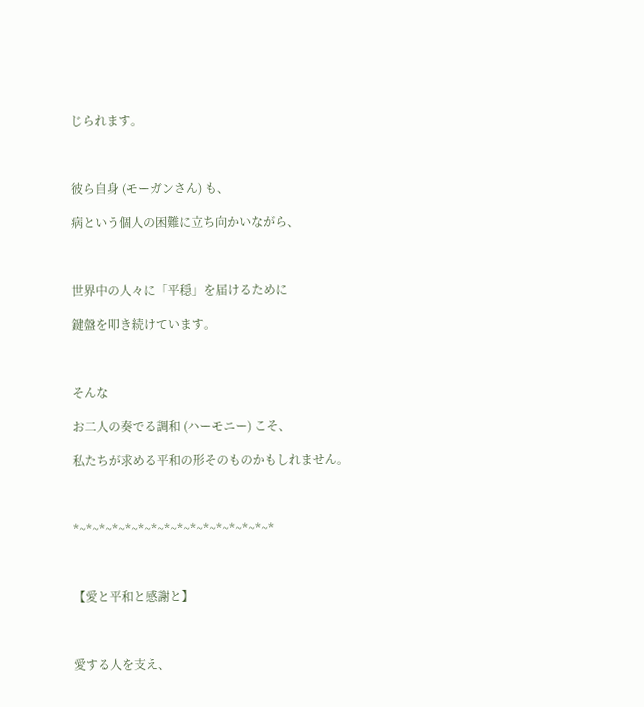じられます。



彼ら自身 (モーガンさん) も、

病という個人の困難に立ち向かいながら、



世界中の人々に「平穏」を届けるために

鍵盤を叩き続けています。



そんな

お二人の奏でる調和 (ハーモニー) こそ、

私たちが求める平和の形そのものかもしれません。



*~*~*~*~*~*~*~*~*~*~*~*~*~*~*~*



【愛と平和と感謝と】



愛する人を支え、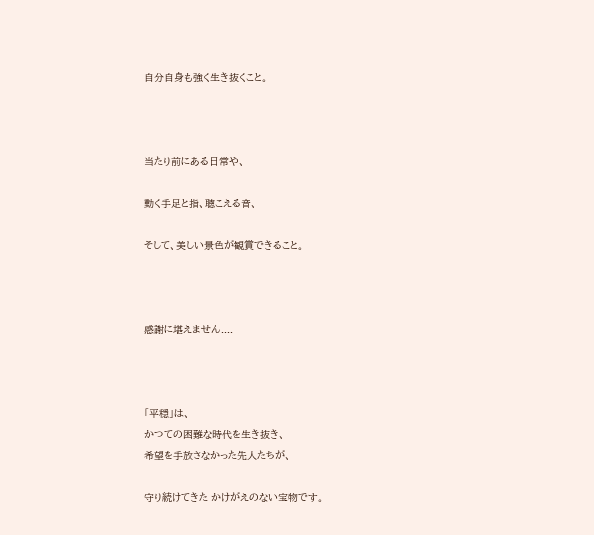自分自身も強く生き抜くこと。



当たり前にある日常や、

動く手足と指、聴こえる音、

そして、美しい景色が観賞できること。



感謝に堪えません....



「平穏」は、
かつての困難な時代を生き抜き、
希望を手放さなかった先人たちが、

守り続けてきた かけがえのない宝物です。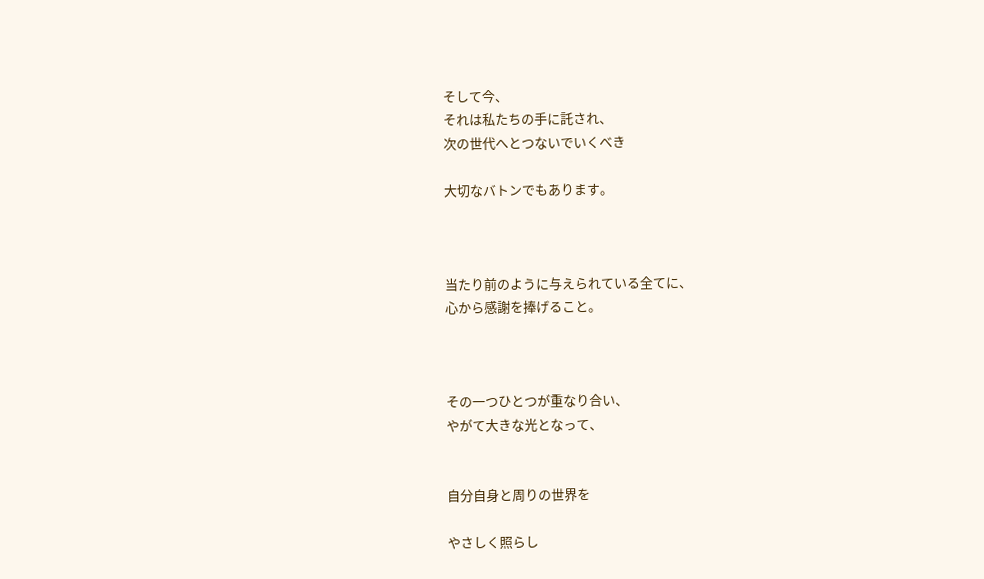そして今、
それは私たちの手に託され、
次の世代へとつないでいくべき

大切なバトンでもあります。



当たり前のように与えられている全てに、
心から感謝を捧げること。



その一つひとつが重なり合い、
やがて大きな光となって、


自分自身と周りの世界を

やさしく照らし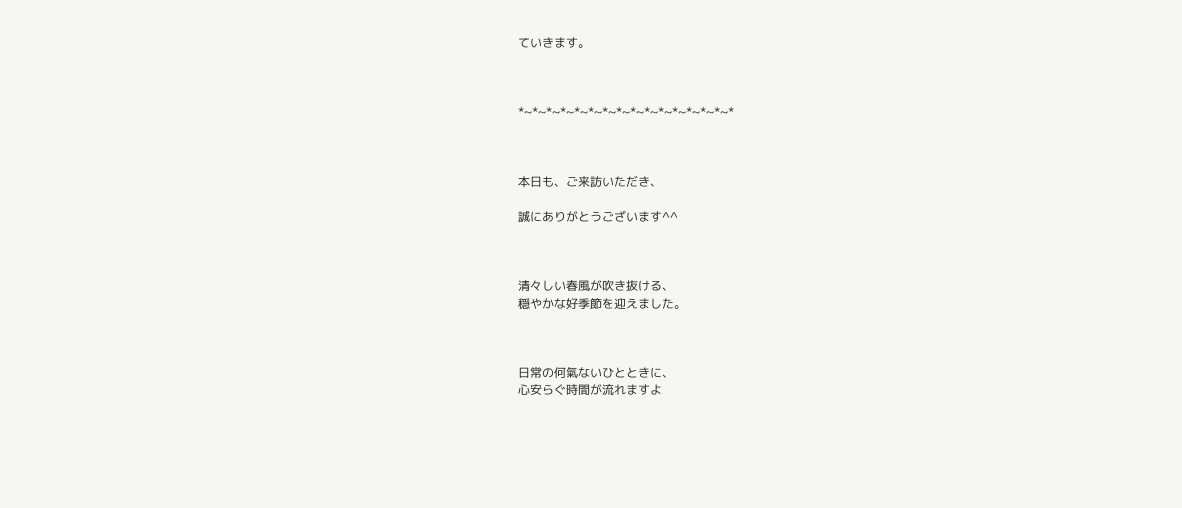ていきます。



*~*~*~*~*~*~*~*~*~*~*~*~*~*~*~*



本日も、ご来訪いただき、

誠にありがとうございます^^



清々しい春風が吹き抜ける、
穏やかな好季節を迎えました。



日常の何氣ないひとときに、
心安らぐ時間が流れますよ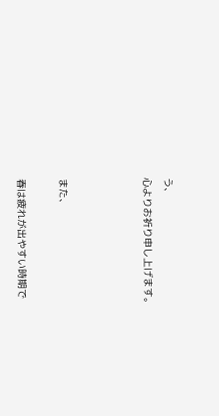う、
心よりお祈り申し上げます。



また、

春は疲れが出やすい時期で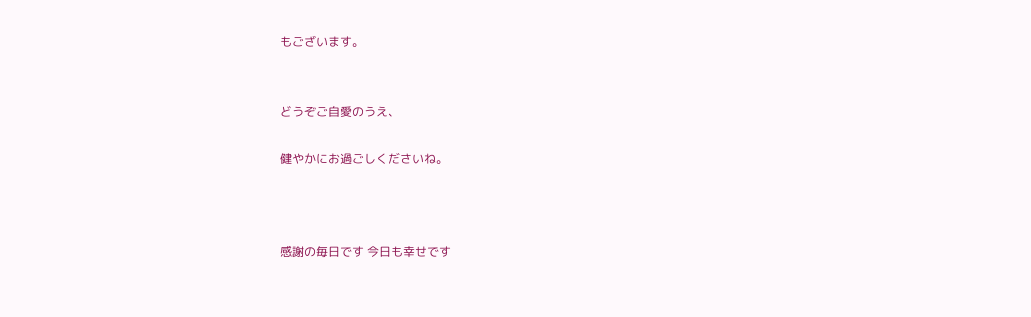もございます。


どうぞご自愛のうえ、

健やかにお過ごしくださいね。



感謝の毎日です 今日も幸せです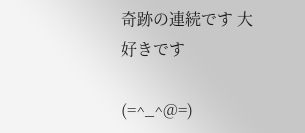奇跡の連続です 大好きです

(=^_^@=)